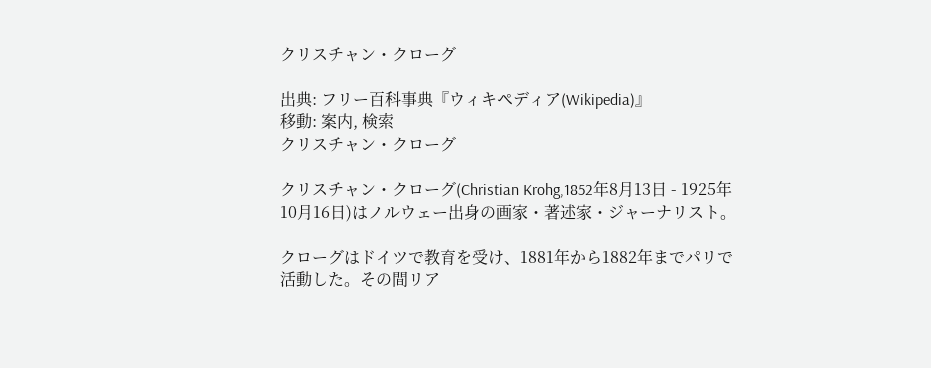クリスチャン・クローグ

出典: フリー百科事典『ウィキペディア(Wikipedia)』
移動: 案内, 検索
クリスチャン・クローグ

クリスチャン・クローグ(Christian Krohg,1852年8月13日 - 1925年10月16日)はノルウェー出身の画家・著述家・ジャーナリスト。

クローグはドイツで教育を受け、1881年から1882年までパリで活動した。その間リア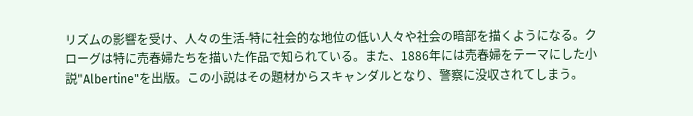リズムの影響を受け、人々の生活-特に社会的な地位の低い人々や社会の暗部を描くようになる。クローグは特に売春婦たちを描いた作品で知られている。また、1886年には売春婦をテーマにした小説"Albertine"を出版。この小説はその題材からスキャンダルとなり、警察に没収されてしまう。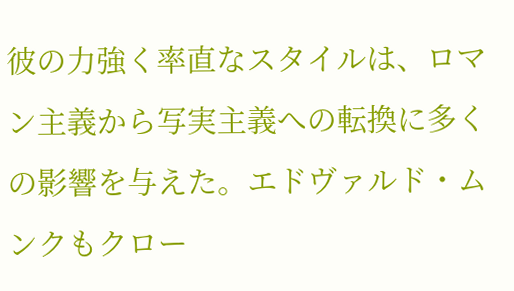彼の力強く率直なスタイルは、ロマン主義から写実主義への転換に多くの影響を与えた。エドヴァルド・ムンクもクロー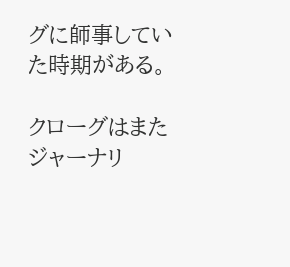グに師事していた時期がある。

クローグはまたジャーナリ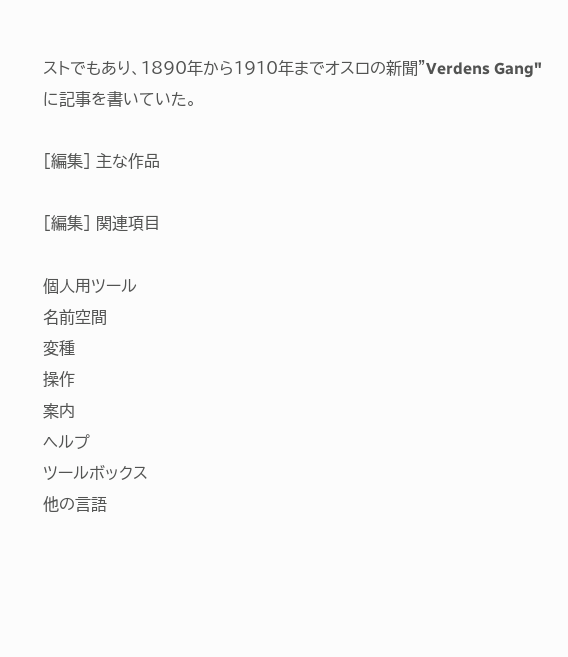ストでもあり、1890年から1910年までオスロの新聞"Verdens Gang"に記事を書いていた。

[編集] 主な作品

[編集] 関連項目

個人用ツール
名前空間
変種
操作
案内
ヘルプ
ツールボックス
他の言語